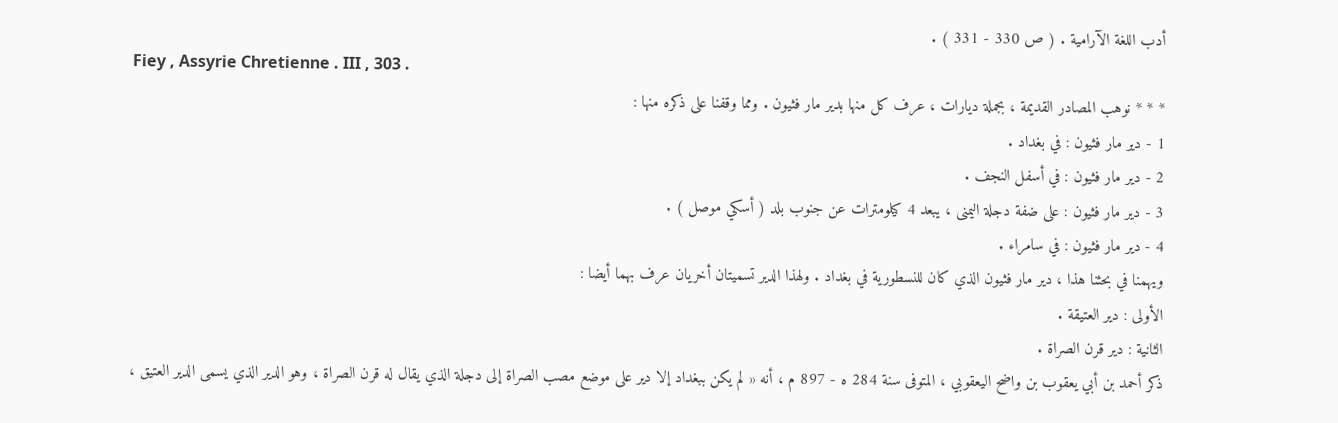أدب اللغة الآرامية . ( ص 330 - 331 ) .
Fiey , Assyrie Chretienne . III , 303 .
* * * نوهب المصادر القديمة ، بجملة ديارات ، عرف كل منها بدير مار فثيون . ومما وقفنا على ذكره منها :
1 - دير مار فثيون : في بغداد .
2 - دير مار فثيون : في أسفل النجف .
3 - دير مار فثيون : على ضفة دجلة اليمنى ، يبعد 4 كيلومترات عن جنوب بلد ( أسكي موصل ) .
4 - دير مار فثيون : في سامراء .
ويهمنا في بحثنا هذا ، دير مار فثيون الذي كان للنسطورية في بغداد . ولهذا الدير تسميتان أخريان عرف بهما أيضا :
الأولى : دير العتيقة .
الثانية : دير قرن الصراة .
ذكر أحمد بن أبي يعقوب بن واضح اليعقوبي ، المتوفى سنة 284 ه - 897 م ، أنه « لم يكن ببغداد إلا دير على موضع مصب الصراة إلى دجلة الذي يقال له قرن الصراة ، وهو الدير الذي يسمى الدير العتيق ،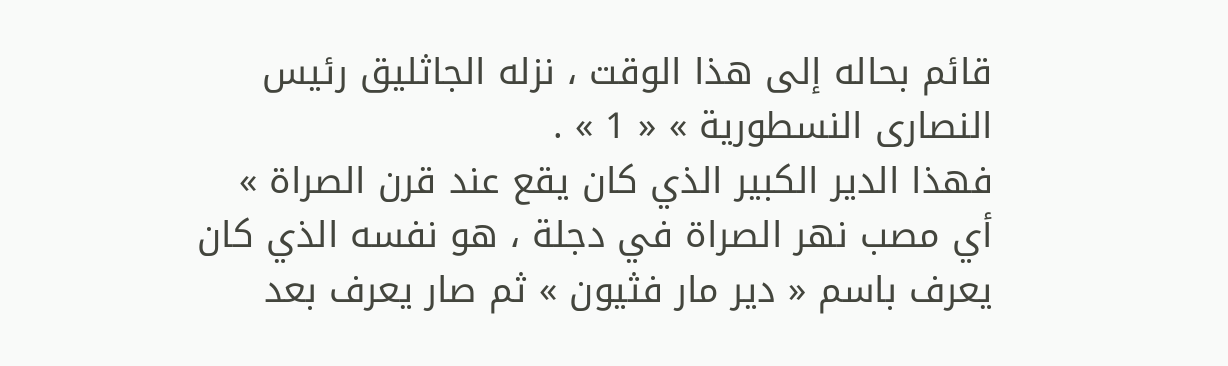قائم بحاله إلى هذا الوقت ، نزله الجاثليق رئيس النصارى النسطورية » « 1 » .
فهذا الدير الكبير الذي كان يقع عند قرن الصراة » أي مصب نهر الصراة في دجلة ، هو نفسه الذي كان يعرف باسم « دير مار فثيون » ثم صار يعرف بعد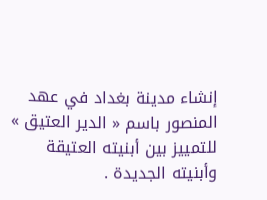إنشاء مدينة بغداد في عهد المنصور باسم « الدير العتيق » للتمييز بين أبنيته العتيقة وأبنيته الجديدة .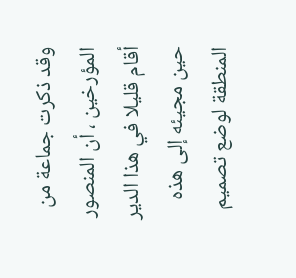وقد ذكرت جماعة من المؤرخين ، أن المنصور أقام قليلا في هذا الدير حين مجيئه إلى هذه المنطقة لوضع تصميم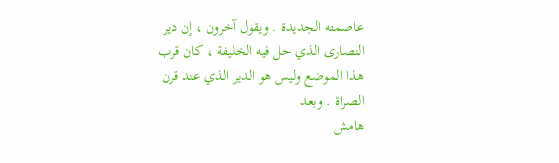عاصمته الجديدة . ويقول آخرون ، إن دير النصارى الذي حل فيه الخليفة ، كان قرب هذا الموضع وليس هو الدير الذي عند قرن الصراة . وبعد
هامش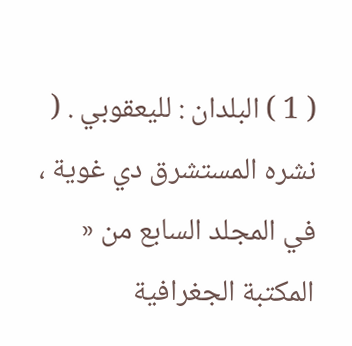( 1 ) البلدان : لليعقوبي . ( نشره المستشرق دي غوية ، في المجلد السابع من « المكتبة الجغرافية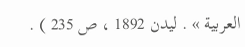العربية » . ليدن 1892 ، ص 235 ) .